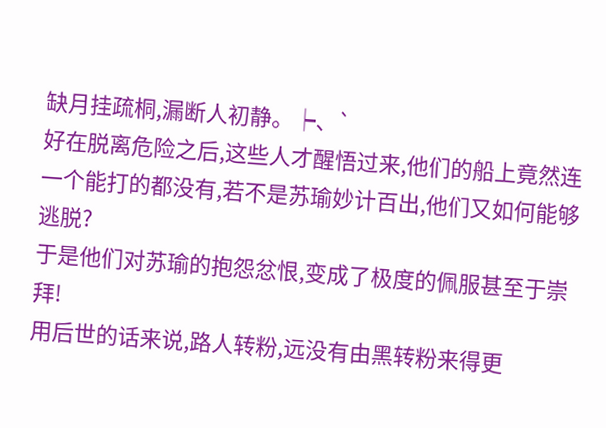缺月挂疏桐,漏断人初静。┝、`
好在脱离危险之后,这些人才醒悟过来,他们的船上竟然连一个能打的都没有,若不是苏瑜妙计百出,他们又如何能够逃脱?
于是他们对苏瑜的抱怨忿恨,变成了极度的佩服甚至于崇拜!
用后世的话来说,路人转粉,远没有由黑转粉来得更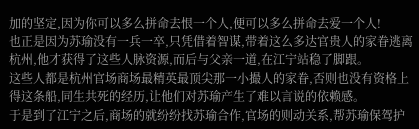加的坚定,因为你可以多么拼命去恨一个人,便可以多么拼命去爱一个人!
也正是因为苏瑜没有一兵一卒,只凭借着智谋,带着这么多达官贵人的家眷逃离杭州,他才获得了这些人脉资源,而后与父亲一道,在江宁站稳了脚跟。
这些人都是杭州官场商场最精英最顶尖那一小撮人的家眷,否则也没有资格上得这条船,同生共死的经历,让他们对苏瑜产生了难以言说的依赖感。
于是到了江宁之后,商场的就纷纷找苏瑜合作,官场的则动关系,帮苏瑜保驾护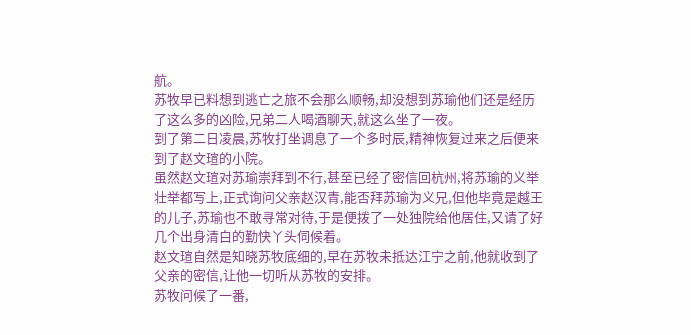航。
苏牧早已料想到逃亡之旅不会那么顺畅,却没想到苏瑜他们还是经历了这么多的凶险,兄弟二人喝酒聊天,就这么坐了一夜。
到了第二日凌晨,苏牧打坐调息了一个多时辰,精神恢复过来之后便来到了赵文瑄的小院。
虽然赵文瑄对苏瑜崇拜到不行,甚至已经了密信回杭州,将苏瑜的义举壮举都写上,正式询问父亲赵汉青,能否拜苏瑜为义兄,但他毕竟是越王的儿子,苏瑜也不敢寻常对待,于是便拨了一处独院给他居住,又请了好几个出身清白的勤快丫头伺候着。
赵文瑄自然是知晓苏牧底细的,早在苏牧未抵达江宁之前,他就收到了父亲的密信,让他一切听从苏牧的安排。
苏牧问候了一番,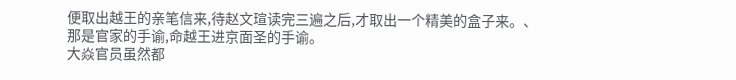便取出越王的亲笔信来,待赵文瑄读完三遍之后,才取出一个精美的盒子来。、
那是官家的手谕,命越王进京面圣的手谕。
大焱官员虽然都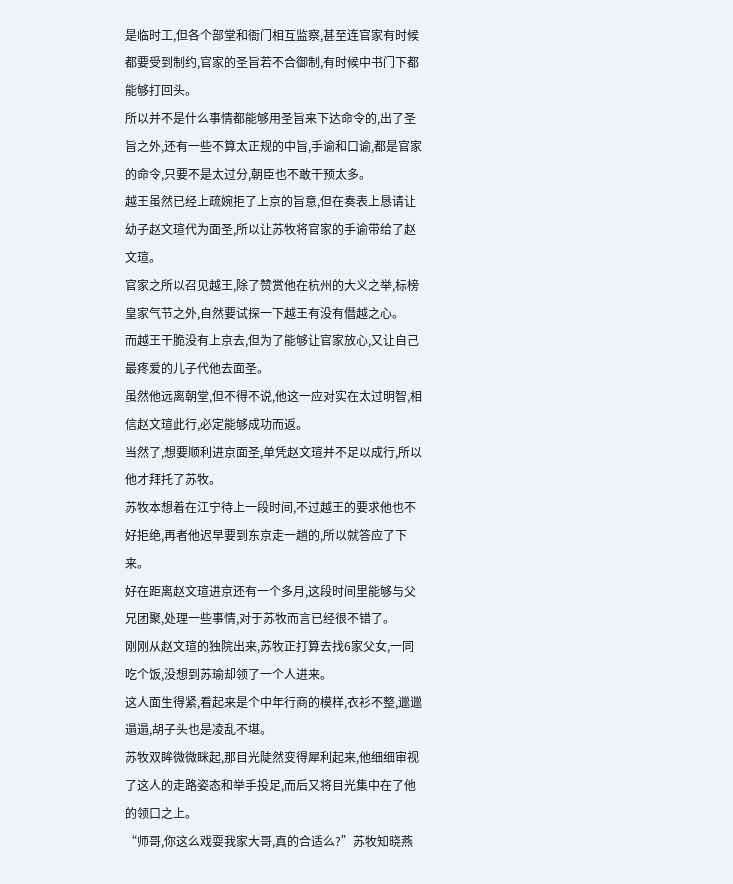是临时工,但各个部堂和衙门相互监察,甚至连官家有时候都要受到制约,官家的圣旨若不合御制,有时候中书门下都能够打回头。
所以并不是什么事情都能够用圣旨来下达命令的,出了圣旨之外,还有一些不算太正规的中旨,手谕和口谕,都是官家的命令,只要不是太过分,朝臣也不敢干预太多。
越王虽然已经上疏婉拒了上京的旨意,但在奏表上恳请让幼子赵文瑄代为面圣,所以让苏牧将官家的手谕带给了赵文瑄。
官家之所以召见越王,除了赞赏他在杭州的大义之举,标榜皇家气节之外,自然要试探一下越王有没有僭越之心。
而越王干脆没有上京去,但为了能够让官家放心,又让自己最疼爱的儿子代他去面圣。
虽然他远离朝堂,但不得不说,他这一应对实在太过明智,相信赵文瑄此行,必定能够成功而返。
当然了,想要顺利进京面圣,单凭赵文瑄并不足以成行,所以他才拜托了苏牧。
苏牧本想着在江宁待上一段时间,不过越王的要求他也不好拒绝,再者他迟早要到东京走一趟的,所以就答应了下来。
好在距离赵文瑄进京还有一个多月,这段时间里能够与父兄团聚,处理一些事情,对于苏牧而言已经很不错了。
刚刚从赵文瑄的独院出来,苏牧正打算去找6家父女,一同吃个饭,没想到苏瑜却领了一个人进来。
这人面生得紧,看起来是个中年行商的模样,衣衫不整,邋邋遢遢,胡子头也是凌乱不堪。
苏牧双眸微微眯起,那目光陡然变得犀利起来,他细细审视了这人的走路姿态和举手投足,而后又将目光集中在了他的领口之上。
“师哥,你这么戏耍我家大哥,真的合适么?”苏牧知晓燕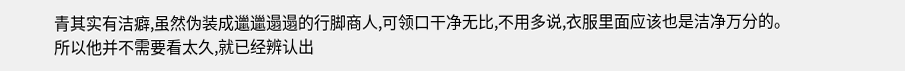青其实有洁癖,虽然伪装成邋邋遢遢的行脚商人,可领口干净无比,不用多说,衣服里面应该也是洁净万分的。
所以他并不需要看太久,就已经辨认出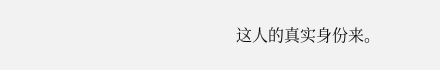这人的真实身份来。